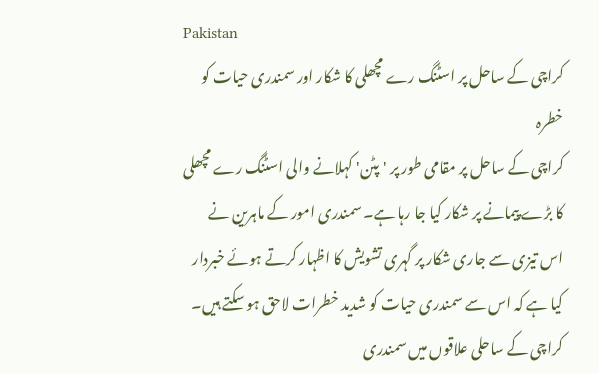Pakistan
کراچی کے ساحل پر اسٹنگ رے مچھلی کا شکار اور سمندری حیات کو خطرہ
کراچی کے ساحل پر مقامی طور پر 'پٹن' کہلانے والی اسٹنگ رے مچھلی کا بڑے پیمانے پر شکار کیا جا رہا ہے۔ سمندری امور کے ماہرین نے اس تیزی سے جاری شکار پر گہری تشویش کا اظہار کرتے ہوئے خبردار کیا ہے کہ اس سے سمندری حیات کو شدید خطرات لاحق ہو سکتے ہیں۔
کراچی کے ساحلی علاقوں میں سمندری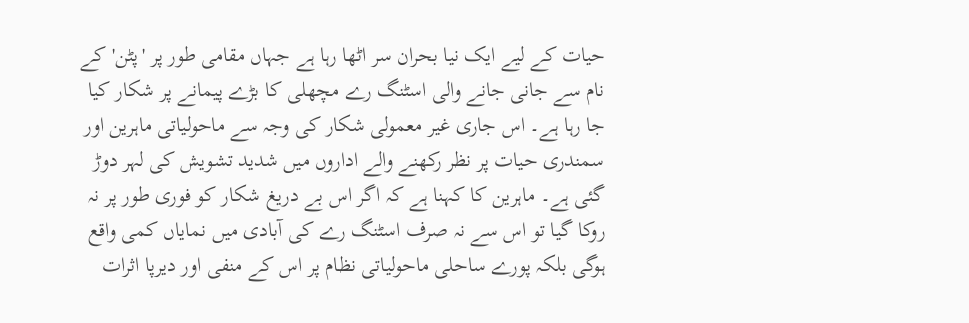حیات کے لیے ایک نیا بحران سر اٹھا رہا ہے جہاں مقامی طور پر 'پٹن' کے نام سے جانی جانے والی اسٹنگ رے مچھلی کا بڑے پیمانے پر شکار کیا جا رہا ہے۔ اس جاری غیر معمولی شکار کی وجہ سے ماحولیاتی ماہرین اور سمندری حیات پر نظر رکھنے والے اداروں میں شدید تشویش کی لہر دوڑ گئی ہے۔ ماہرین کا کہنا ہے کہ اگر اس بے دریغ شکار کو فوری طور پر نہ روکا گیا تو اس سے نہ صرف اسٹنگ رے کی آبادی میں نمایاں کمی واقع ہوگی بلکہ پورے ساحلی ماحولیاتی نظام پر اس کے منفی اور دیرپا اثرات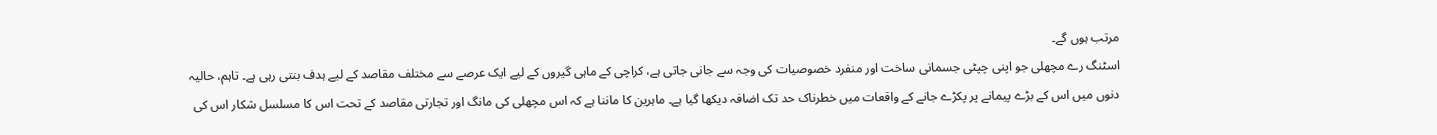مرتب ہوں گے۔
اسٹنگ رے مچھلی جو اپنی چپٹی جسمانی ساخت اور منفرد خصوصیات کی وجہ سے جانی جاتی ہے، کراچی کے ماہی گیروں کے لیے ایک عرصے سے مختلف مقاصد کے لیے ہدف بنتی رہی ہے۔ تاہم، حالیہ دنوں میں اس کے بڑے پیمانے پر پکڑے جانے کے واقعات میں خطرناک حد تک اضافہ دیکھا گیا ہے۔ ماہرین کا ماننا ہے کہ اس مچھلی کی مانگ اور تجارتی مقاصد کے تحت اس کا مسلسل شکار اس کی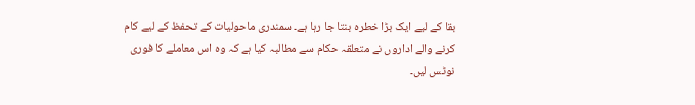بقا کے لیے ایک بڑا خطرہ بنتا جا رہا ہے۔ سمندری ماحولیات کے تحفظ کے لیے کام کرنے والے اداروں نے متعلقہ حکام سے مطالبہ کیا ہے کہ وہ اس معاملے کا فوری نوٹس لیں۔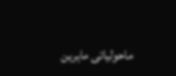ماحولیاتی ماہرین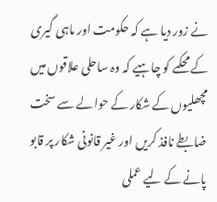نے زور دیا ہے کہ حکومت اور ماہی گیری کے محکمے کو چاہیے کہ وہ ساحلی علاقوں میں مچھلیوں کے شکار کے حوالے سے سخت ضابطے نافذ کریں اور غیر قانونی شکار پر قابو پانے کے لیے عملی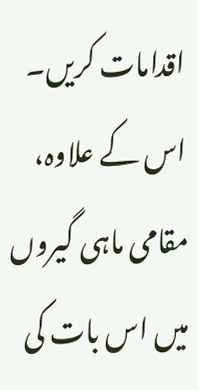اقدامات کریں۔ اس کے علاوہ، مقامی ماہی گیروں میں اس بات کی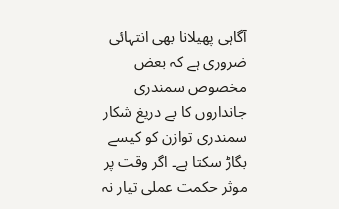آگاہی پھیلانا بھی انتہائی ضروری ہے کہ بعض مخصوص سمندری جانداروں کا بے دریغ شکار سمندری توازن کو کیسے بگاڑ سکتا ہے۔ اگر وقت پر موثر حکمت عملی تیار نہ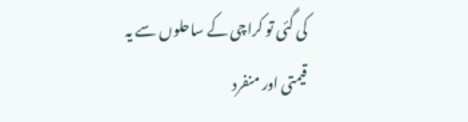کی گئی تو کراچی کے ساحلوں سے یہ قیمتی اور منفرد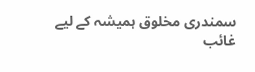سمندری مخلوق ہمیشہ کے لیے غائب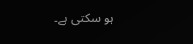ہو سکتی ہے۔